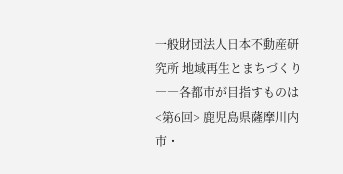一般財団法人日本不動産研究所 地域再生とまちづくり ――各都市が目指すものは <第6回> 鹿児島県薩摩川内市・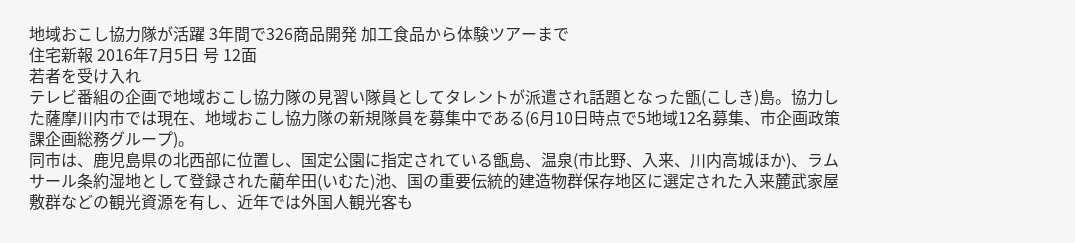地域おこし協力隊が活躍 3年間で326商品開発 加工食品から体験ツアーまで
住宅新報 2016年7月5日 号 12面
若者を受け入れ
テレビ番組の企画で地域おこし協力隊の見習い隊員としてタレントが派遣され話題となった甑(こしき)島。協力した薩摩川内市では現在、地域おこし協力隊の新規隊員を募集中である(6月10日時点で5地域12名募集、市企画政策課企画総務グループ)。
同市は、鹿児島県の北西部に位置し、国定公園に指定されている甑島、温泉(市比野、入来、川内高城ほか)、ラムサール条約湿地として登録された藺牟田(いむた)池、国の重要伝統的建造物群保存地区に選定された入来麓武家屋敷群などの観光資源を有し、近年では外国人観光客も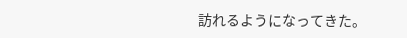訪れるようになってきた。